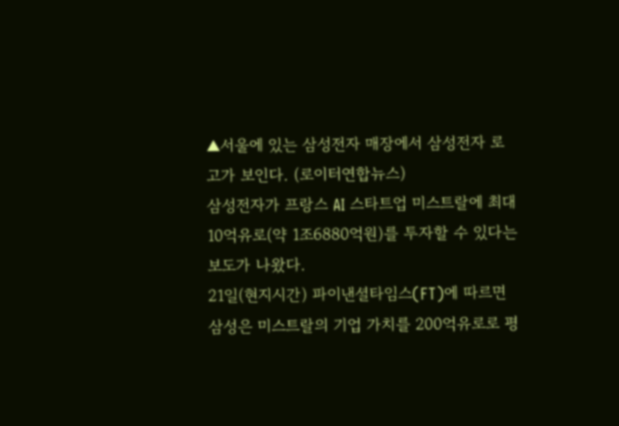▲서울에 있는 삼성전자 매장에서 삼성전자 로고가 보인다. (로이터연합뉴스)
삼성전자가 프랑스 AI 스타트업 미스트랄에 최대 10억유로(약 1조6880억원)를 투자할 수 있다는 보도가 나왔다.
21일(현지시간) 파이낸셜타임스(FT)에 따르면 삼성은 미스트랄의 기업 가치를 200억유로로 평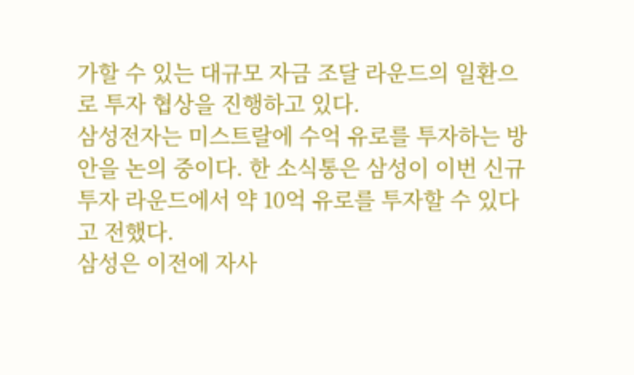가할 수 있는 대규모 자금 조달 라운드의 일환으로 투자 협상을 진행하고 있다.
삼성전자는 미스트랄에 수억 유로를 투자하는 방안을 논의 중이다. 한 소식통은 삼성이 이번 신규 투자 라운드에서 약 10억 유로를 투자할 수 있다고 전했다.
삼성은 이전에 자사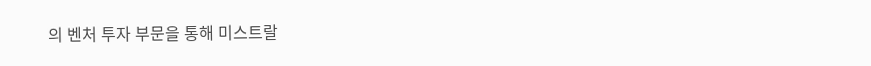의 벤처 투자 부문을 통해 미스트랄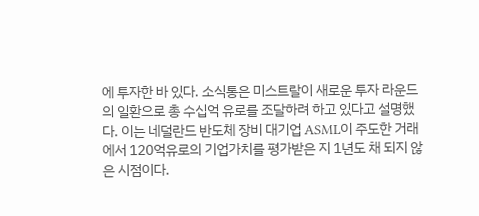에 투자한 바 있다. 소식통은 미스트랄이 새로운 투자 라운드의 일환으로 총 수십억 유로를 조달하려 하고 있다고 설명했다. 이는 네덜란드 반도체 장비 대기업 ASML이 주도한 거래에서 120억유로의 기업가치를 평가받은 지 1년도 채 되지 않은 시점이다.